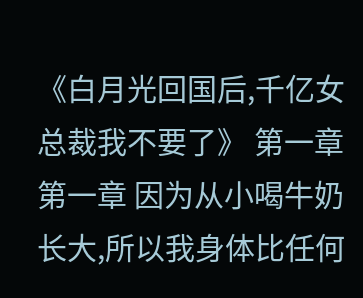《白月光回国后,千亿女总裁我不要了》 第一章 第一章 因为从小喝牛奶长大,所以我身体比任何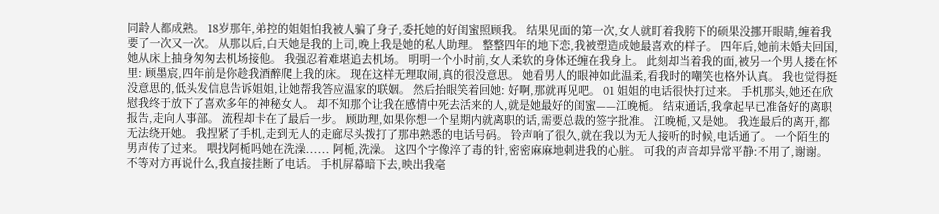同龄人都成熟。 18岁那年,弟控的姐姐怕我被人骗了身子,委托她的好闺蜜照顾我。 结果见面的第一次,女人就盯着我胯下的硕果没挪开眼睛,缠着我要了一次又一次。 从那以后,白天她是我的上司,晚上我是她的私人助理。 整整四年的地下恋,我被塑造成她最喜欢的样子。 四年后,她前未婚夫回国,她从床上抽身匆匆去机场接他。 我强忍着难堪追去机场。 明明一个小时前,女人柔软的身体还缠在我身上。 此刻却当着我的面,被另一个男人搂在怀里: 顾墨宸,四年前是你趁我酒醉爬上我的床。 现在这样无理取闹,真的很没意思。 她看男人的眼神如此温柔,看我时的嘲笑也格外认真。 我也觉得挺没意思的,低头发信息告诉姐姐,让她帮我答应温家的联姻。 然后抬眼笑着回她: 好啊,那就再见吧。 01 姐姐的电话很快打过来。 手机那头,她还在欣慰我终于放下了喜欢多年的神秘女人。 却不知那个让我在感情中死去活来的人,就是她最好的闺蜜——江晚栀。 结束通话,我拿起早已准备好的离职报告,走向人事部。 流程却卡在了最后一步。 顾助理,如果你想一个星期内就离职的话,需要总裁的签字批准。 江晚栀,又是她。 我连最后的离开,都无法绕开她。 我捏紧了手机,走到无人的走廊尽头拨打了那串熟悉的电话号码。 铃声响了很久,就在我以为无人接听的时候,电话通了。 一个陌生的男声传了过来。 喂找阿栀吗她在洗澡...... 阿栀,洗澡。 这四个字像淬了毒的针,密密麻麻地刺进我的心脏。 可我的声音却异常平静:不用了,谢谢。 不等对方再说什么,我直接挂断了电话。 手机屏幕暗下去,映出我毫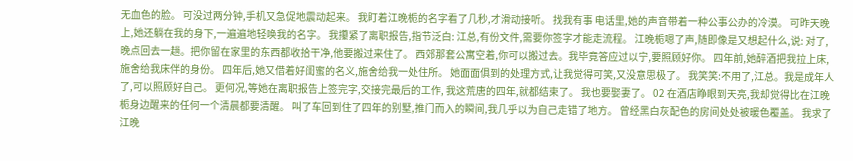无血色的脸。 可没过两分钟,手机又急促地震动起来。 我盯着江晚栀的名字看了几秒,才滑动接听。 找我有事 电话里,她的声音带着一种公事公办的冷漠。 可昨天晚上,她还躺在我的身下,一遍遍地轻唤我的名字。 我攥紧了离职报告,指节泛白: 江总,有份文件,需要你签字才能走流程。 江晚栀嗯了声,随即像是又想起什么,说: 对了,晚点回去一趟。把你留在家里的东西都收拾干净,他要搬过来住了。 西郊那套公寓空着,你可以搬过去。我毕竟答应过以宁,要照顾好你。 四年前,她醉酒把我拉上床,施舍给我床伴的身份。 四年后,她又借着好闺蜜的名义,施舍给我一处住所。 她面面俱到的处理方式,让我觉得可笑,又没意思极了。 我笑笑:不用了,江总。我是成年人了,可以照顾好自己。 更何况,等她在离职报告上签完字,交接完最后的工作, 我这荒唐的四年,就都结束了。 我也要娶妻了。 02 在酒店睁眼到天亮,我却觉得比在江晚栀身边醒来的任何一个清晨都要清醒。 叫了车回到住了四年的别墅,推门而入的瞬间,我几乎以为自己走错了地方。 曾经黑白灰配色的房间处处被暖色覆盖。 我求了江晚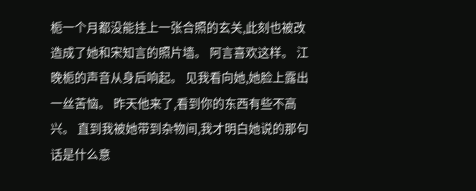栀一个月都没能挂上一张合照的玄关,此刻也被改造成了她和宋知言的照片墙。 阿言喜欢这样。 江晚栀的声音从身后响起。 见我看向她,她脸上露出一丝苦恼。 昨天他来了,看到你的东西有些不高兴。 直到我被她带到杂物间,我才明白她说的那句话是什么意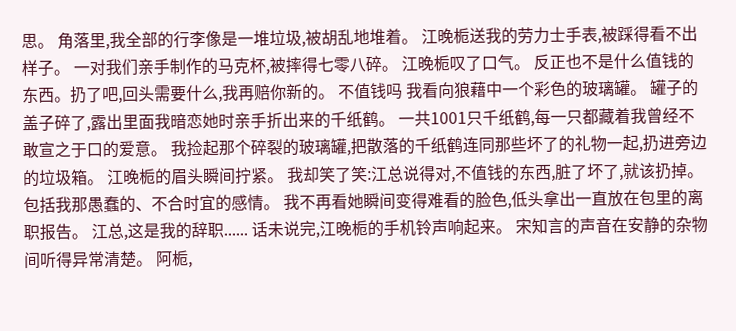思。 角落里,我全部的行李像是一堆垃圾,被胡乱地堆着。 江晚栀送我的劳力士手表,被踩得看不出样子。 一对我们亲手制作的马克杯,被摔得七零八碎。 江晚栀叹了口气。 反正也不是什么值钱的东西。扔了吧,回头需要什么,我再赔你新的。 不值钱吗 我看向狼藉中一个彩色的玻璃罐。 罐子的盖子碎了,露出里面我暗恋她时亲手折出来的千纸鹤。 一共1001只千纸鹤,每一只都藏着我曾经不敢宣之于口的爱意。 我捡起那个碎裂的玻璃罐,把散落的千纸鹤连同那些坏了的礼物一起,扔进旁边的垃圾箱。 江晚栀的眉头瞬间拧紧。 我却笑了笑:江总说得对,不值钱的东西,脏了坏了,就该扔掉。 包括我那愚蠢的、不合时宜的感情。 我不再看她瞬间变得难看的脸色,低头拿出一直放在包里的离职报告。 江总,这是我的辞职...... 话未说完,江晚栀的手机铃声响起来。 宋知言的声音在安静的杂物间听得异常清楚。 阿栀,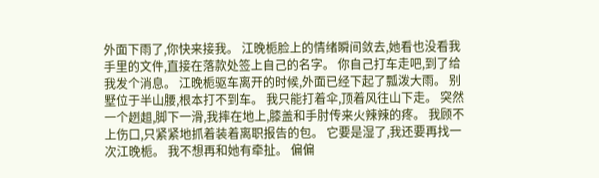外面下雨了,你快来接我。 江晚栀脸上的情绪瞬间敛去,她看也没看我手里的文件,直接在落款处签上自己的名字。 你自己打车走吧,到了给我发个消息。 江晚栀驱车离开的时候,外面已经下起了瓢泼大雨。 别墅位于半山腰,根本打不到车。 我只能打着伞,顶着风往山下走。 突然一个趔趄,脚下一滑,我摔在地上,膝盖和手肘传来火辣辣的疼。 我顾不上伤口,只紧紧地抓着装着离职报告的包。 它要是湿了,我还要再找一次江晚栀。 我不想再和她有牵扯。 偏偏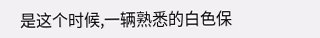是这个时候,一辆熟悉的白色保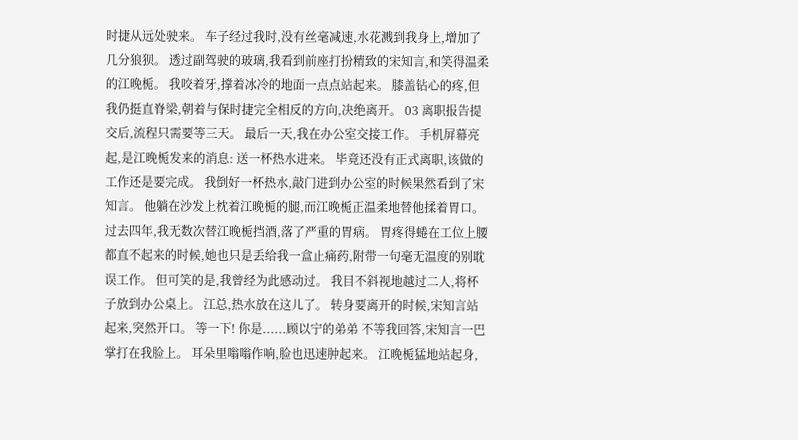时捷从远处驶来。 车子经过我时,没有丝毫减速,水花溅到我身上,增加了几分狼狈。 透过副驾驶的玻璃,我看到前座打扮精致的宋知言,和笑得温柔的江晚栀。 我咬着牙,撑着冰冷的地面一点点站起来。 膝盖钻心的疼,但我仍挺直脊梁,朝着与保时捷完全相反的方向,决绝离开。 03 离职报告提交后,流程只需要等三天。 最后一天,我在办公室交接工作。 手机屏幕亮起,是江晚栀发来的消息: 送一杯热水进来。 毕竟还没有正式离职,该做的工作还是要完成。 我倒好一杯热水,敲门进到办公室的时候果然看到了宋知言。 他躺在沙发上枕着江晚栀的腿,而江晚栀正温柔地替他揉着胃口。 过去四年,我无数次替江晚栀挡酒,落了严重的胃病。 胃疼得蜷在工位上腰都直不起来的时候,她也只是丢给我一盒止痛药,附带一句毫无温度的别耽误工作。 但可笑的是,我曾经为此感动过。 我目不斜视地越过二人,将杯子放到办公桌上。 江总,热水放在这儿了。 转身要离开的时候,宋知言站起来,突然开口。 等一下! 你是......顾以宁的弟弟 不等我回答,宋知言一巴掌打在我脸上。 耳朵里嗡嗡作响,脸也迅速肿起来。 江晚栀猛地站起身,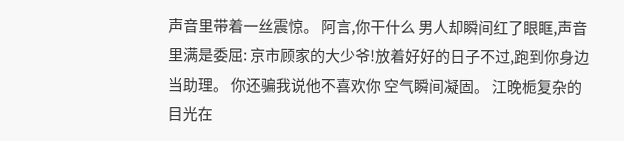声音里带着一丝震惊。 阿言,你干什么 男人却瞬间红了眼眶,声音里满是委屈: 京市顾家的大少爷!放着好好的日子不过,跑到你身边当助理。 你还骗我说他不喜欢你 空气瞬间凝固。 江晚栀复杂的目光在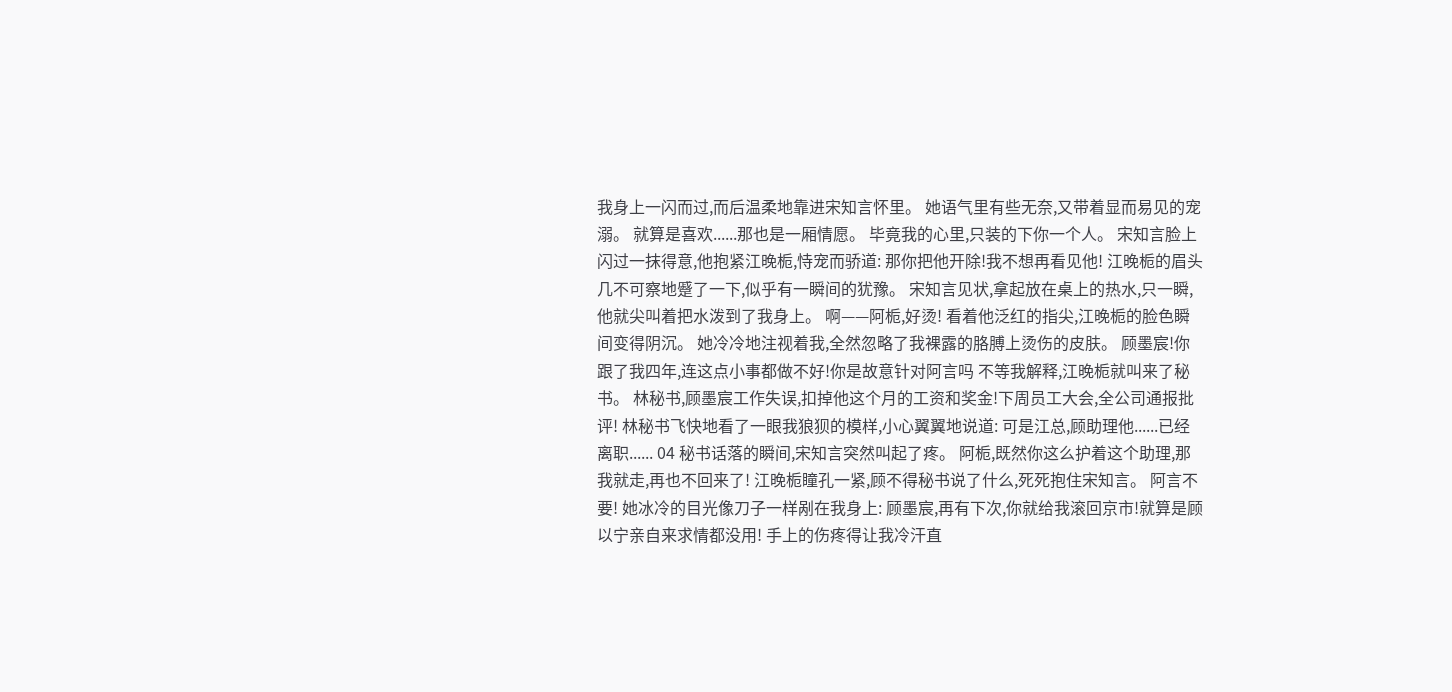我身上一闪而过,而后温柔地靠进宋知言怀里。 她语气里有些无奈,又带着显而易见的宠溺。 就算是喜欢......那也是一厢情愿。 毕竟我的心里,只装的下你一个人。 宋知言脸上闪过一抹得意,他抱紧江晚栀,恃宠而骄道: 那你把他开除!我不想再看见他! 江晚栀的眉头几不可察地蹙了一下,似乎有一瞬间的犹豫。 宋知言见状,拿起放在桌上的热水,只一瞬,他就尖叫着把水泼到了我身上。 啊——阿栀,好烫! 看着他泛红的指尖,江晚栀的脸色瞬间变得阴沉。 她冷冷地注视着我,全然忽略了我裸露的胳膊上烫伤的皮肤。 顾墨宸!你跟了我四年,连这点小事都做不好!你是故意针对阿言吗 不等我解释,江晚栀就叫来了秘书。 林秘书,顾墨宸工作失误,扣掉他这个月的工资和奖金!下周员工大会,全公司通报批评! 林秘书飞快地看了一眼我狼狈的模样,小心翼翼地说道: 可是江总,顾助理他......已经离职...... 04 秘书话落的瞬间,宋知言突然叫起了疼。 阿栀,既然你这么护着这个助理,那我就走,再也不回来了! 江晚栀瞳孔一紧,顾不得秘书说了什么,死死抱住宋知言。 阿言不要! 她冰冷的目光像刀子一样剐在我身上: 顾墨宸,再有下次,你就给我滚回京市!就算是顾以宁亲自来求情都没用! 手上的伤疼得让我冷汗直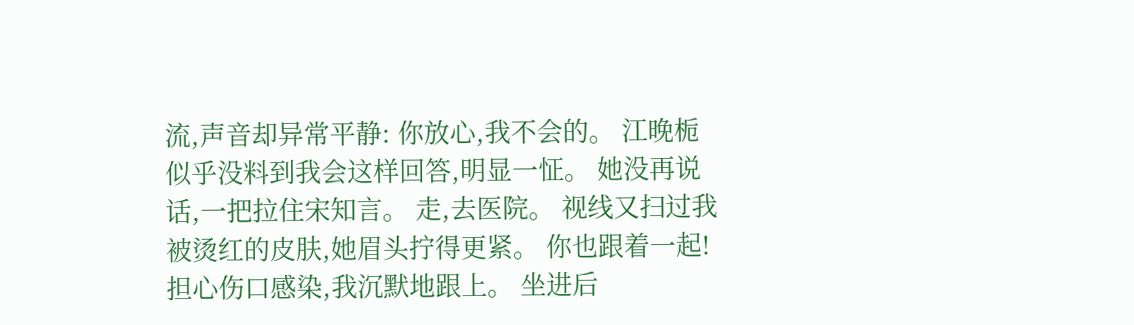流,声音却异常平静: 你放心,我不会的。 江晚栀似乎没料到我会这样回答,明显一怔。 她没再说话,一把拉住宋知言。 走,去医院。 视线又扫过我被烫红的皮肤,她眉头拧得更紧。 你也跟着一起! 担心伤口感染,我沉默地跟上。 坐进后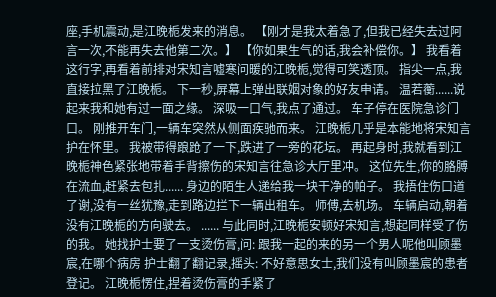座,手机震动,是江晚栀发来的消息。 【刚才是我太着急了,但我已经失去过阿言一次,不能再失去他第二次。】 【你如果生气的话,我会补偿你。】 我看着这行字,再看着前排对宋知言嘘寒问暖的江晚栀,觉得可笑透顶。 指尖一点,我直接拉黑了江晚栀。 下一秒,屏幕上弹出联姻对象的好友申请。 温若蘅......说起来我和她有过一面之缘。 深吸一口气,我点了通过。 车子停在医院急诊门口。 刚推开车门,一辆车突然从侧面疾驰而来。 江晚栀几乎是本能地将宋知言护在怀里。 我被带得踉跄了一下,跌进了一旁的花坛。 再起身时,我就看到江晚栀神色紧张地带着手背擦伤的宋知言往急诊大厅里冲。 这位先生,你的胳膊在流血,赶紧去包扎...... 身边的陌生人递给我一块干净的帕子。 我捂住伤口道了谢,没有一丝犹豫,走到路边拦下一辆出租车。 师傅,去机场。 车辆启动,朝着没有江晚栀的方向驶去。 ...... 与此同时,江晚栀安顿好宋知言,想起同样受了伤的我。 她找护士要了一支烫伤膏,问: 跟我一起的来的另一个男人呢他叫顾墨宸,在哪个病房 护士翻了翻记录,摇头: 不好意思女士,我们没有叫顾墨宸的患者登记。 江晚栀愣住,捏着烫伤膏的手紧了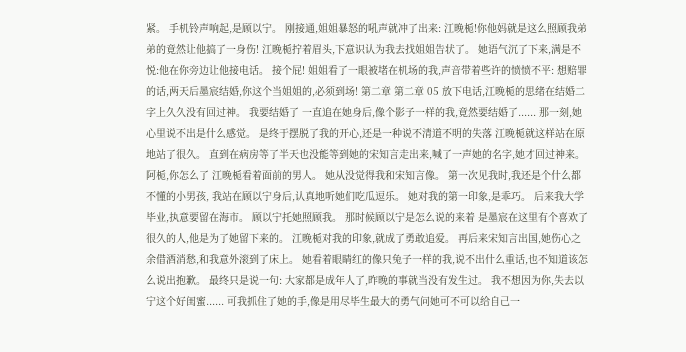紧。 手机铃声响起,是顾以宁。 刚接通,姐姐暴怒的吼声就冲了出来: 江晚栀!你他妈就是这么照顾我弟弟的竟然让他搞了一身伤! 江晚栀拧着眉头,下意识认为我去找姐姐告状了。 她语气沉了下来,满是不悦:他在你旁边让他接电话。 接个屁! 姐姐看了一眼被堵在机场的我,声音带着些许的愤愤不平: 想赔罪的话,两天后墨宸结婚,你这个当姐姐的,必须到场! 第二章 第二章 05 放下电话,江晚栀的思绪在结婚二字上久久没有回过神。 我要结婚了 一直追在她身后,像个影子一样的我,竟然要结婚了...... 那一刻,她心里说不出是什么感觉。 是终于摆脱了我的开心,还是一种说不清道不明的失落 江晚栀就这样站在原地站了很久。 直到在病房等了半天也没能等到她的宋知言走出来,喊了一声她的名字,她才回过神来。 阿栀,你怎么了 江晚栀看着面前的男人。 她从没觉得我和宋知言像。 第一次见我时,我还是个什么都不懂的小男孩, 我站在顾以宁身后,认真地听她们吃瓜逗乐。 她对我的第一印象,是乖巧。 后来我大学毕业,执意要留在海市。 顾以宁托她照顾我。 那时候顾以宁是怎么说的来着 是墨宸在这里有个喜欢了很久的人,他是为了她留下来的。 江晚栀对我的印象,就成了勇敢追爱。 再后来宋知言出国,她伤心之余借酒消愁,和我意外滚到了床上。 她看着眼睛红的像只兔子一样的我,说不出什么重话,也不知道该怎么说出抱歉。 最终只是说一句: 大家都是成年人了,昨晚的事就当没有发生过。 我不想因为你,失去以宁这个好闺蜜...... 可我抓住了她的手,像是用尽毕生最大的勇气问她可不可以给自己一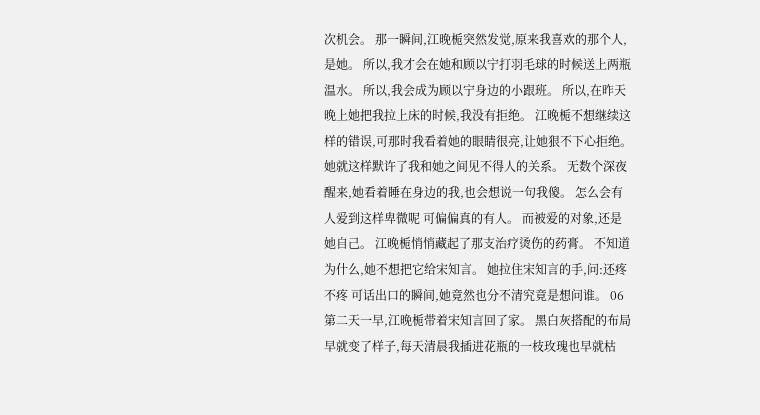次机会。 那一瞬间,江晚栀突然发觉,原来我喜欢的那个人,是她。 所以,我才会在她和顾以宁打羽毛球的时候送上两瓶温水。 所以,我会成为顾以宁身边的小跟班。 所以,在昨天晚上她把我拉上床的时候,我没有拒绝。 江晚栀不想继续这样的错误,可那时我看着她的眼睛很亮,让她狠不下心拒绝。 她就这样默许了我和她之间见不得人的关系。 无数个深夜醒来,她看着睡在身边的我,也会想说一句我傻。 怎么会有人爱到这样卑微呢 可偏偏真的有人。 而被爱的对象,还是她自己。 江晚栀悄悄藏起了那支治疗烫伤的药膏。 不知道为什么,她不想把它给宋知言。 她拉住宋知言的手,问:还疼不疼 可话出口的瞬间,她竟然也分不清究竟是想问谁。 06 第二天一早,江晚栀带着宋知言回了家。 黑白灰搭配的布局早就变了样子,每天清晨我插进花瓶的一枝玫瑰也早就枯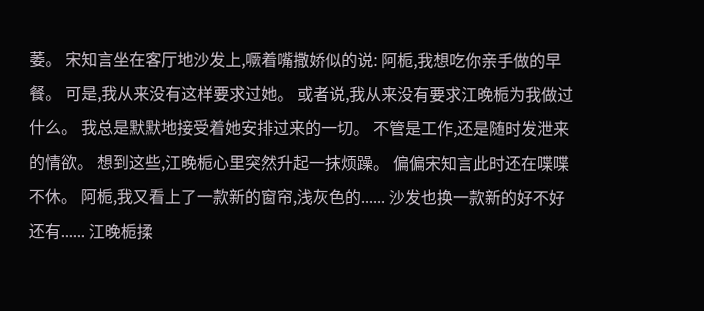萎。 宋知言坐在客厅地沙发上,噘着嘴撒娇似的说: 阿栀,我想吃你亲手做的早餐。 可是,我从来没有这样要求过她。 或者说,我从来没有要求江晚栀为我做过什么。 我总是默默地接受着她安排过来的一切。 不管是工作,还是随时发泄来的情欲。 想到这些,江晚栀心里突然升起一抹烦躁。 偏偏宋知言此时还在喋喋不休。 阿栀,我又看上了一款新的窗帘,浅灰色的...... 沙发也换一款新的好不好还有...... 江晚栀揉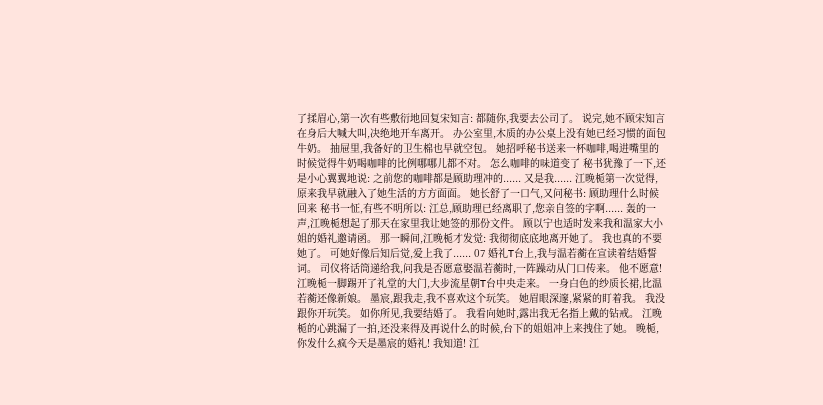了揉眉心,第一次有些敷衍地回复宋知言: 都随你,我要去公司了。 说完,她不顾宋知言在身后大喊大叫,决绝地开车离开。 办公室里,木质的办公桌上没有她已经习惯的面包牛奶。 抽屉里,我备好的卫生棉也早就空包。 她招呼秘书送来一杯咖啡,喝进嘴里的时候觉得牛奶喝咖啡的比例哪哪儿都不对。 怎么咖啡的味道变了 秘书犹豫了一下,还是小心翼翼地说: 之前您的咖啡都是顾助理冲的...... 又是我...... 江晚栀第一次觉得,原来我早就融入了她生活的方方面面。 她长舒了一口气,又问秘书: 顾助理什么时候回来 秘书一怔,有些不明所以: 江总,顾助理已经离职了,您亲自签的字啊...... 轰的一声,江晚栀想起了那天在家里我让她签的那份文件。 顾以宁也适时发来我和温家大小姐的婚礼邀请函。 那一瞬间,江晚栀才发觉: 我彻彻底底地离开她了。 我也真的不要她了。 可她好像后知后觉,爱上我了...... 07 婚礼T台上,我与温若蘅在宣读着结婚誓词。 司仪将话筒递给我,问我是否愿意娶温若蘅时,一阵躁动从门口传来。 他不愿意! 江晚栀一脚踢开了礼堂的大门,大步流星朝T台中央走来。 一身白色的纱质长裙,比温若蘅还像新娘。 墨宸,跟我走,我不喜欢这个玩笑。 她眉眼深邃,紧紧的盯着我。 我没跟你开玩笑。 如你所见,我要结婚了。 我看向她时,露出我无名指上戴的钻戒。 江晚栀的心跳漏了一拍,还没来得及再说什么的时候,台下的姐姐冲上来拽住了她。 晚栀,你发什么疯今天是墨宸的婚礼! 我知道! 江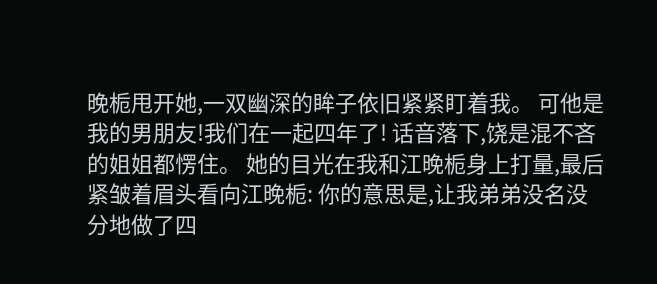晚栀甩开她,一双幽深的眸子依旧紧紧盯着我。 可他是我的男朋友!我们在一起四年了! 话音落下,饶是混不吝的姐姐都愣住。 她的目光在我和江晚栀身上打量,最后紧皱着眉头看向江晚栀: 你的意思是,让我弟弟没名没分地做了四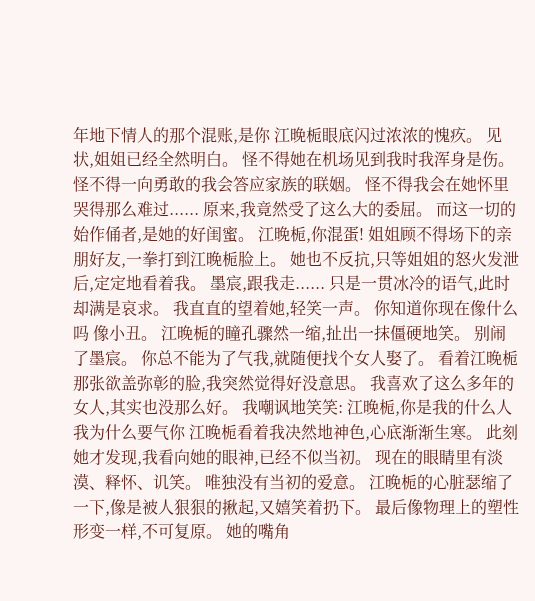年地下情人的那个混账,是你 江晚栀眼底闪过浓浓的愧疚。 见状,姐姐已经全然明白。 怪不得她在机场见到我时我浑身是伤。 怪不得一向勇敢的我会答应家族的联姻。 怪不得我会在她怀里哭得那么难过...... 原来,我竟然受了这么大的委屈。 而这一切的始作俑者,是她的好闺蜜。 江晚栀,你混蛋! 姐姐顾不得场下的亲朋好友,一拳打到江晚栀脸上。 她也不反抗,只等姐姐的怒火发泄后,定定地看着我。 墨宸,跟我走...... 只是一贯冰冷的语气,此时却满是哀求。 我直直的望着她,轻笑一声。 你知道你现在像什么吗 像小丑。 江晚栀的瞳孔骤然一缩,扯出一抹僵硬地笑。 别闹了墨宸。 你总不能为了气我,就随便找个女人娶了。 看着江晚栀那张欲盖弥彰的脸,我突然觉得好没意思。 我喜欢了这么多年的女人,其实也没那么好。 我嘲讽地笑笑: 江晚栀,你是我的什么人我为什么要气你 江晚栀看着我决然地神色,心底渐渐生寒。 此刻她才发现,我看向她的眼神,已经不似当初。 现在的眼睛里有淡漠、释怀、讥笑。 唯独没有当初的爱意。 江晚栀的心脏瑟缩了一下,像是被人狠狠的揪起,又嬉笑着扔下。 最后像物理上的塑性形变一样,不可复原。 她的嘴角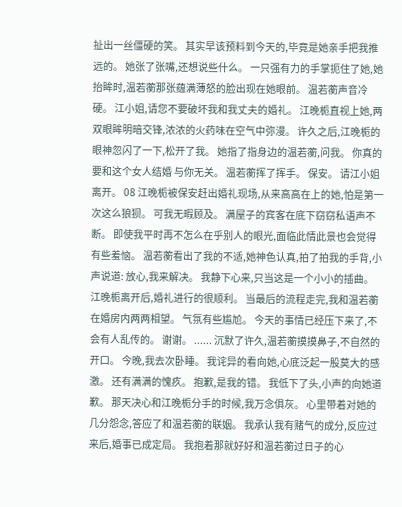扯出一丝僵硬的笑。 其实早该预料到今天的,毕竟是她亲手把我推远的。 她张了张嘴,还想说些什么。 一只强有力的手掌扼住了她,她抬眸时,温若蘅那张蕴满薄怒的脸出现在她眼前。 温若蘅声音冷硬。 江小姐,请您不要破坏我和我丈夫的婚礼。 江晚栀直视上她,两双眼眸明暗交锋,浓浓的火药味在空气中弥漫。 许久之后,江晚栀的眼神忽闪了一下,松开了我。 她指了指身边的温若蘅,问我。 你真的要和这个女人结婚 与你无关。 温若蘅挥了挥手。 保安。 请江小姐离开。 08 江晚栀被保安赶出婚礼现场,从来高高在上的她,怕是第一次这么狼狈。 可我无暇顾及。 满屋子的宾客在底下窃窃私语声不断。 即使我平时再不怎么在乎别人的眼光,面临此情此景也会觉得有些羞恼。 温若蘅看出了我的不适,她神色认真,拍了拍我的手背,小声说道: 放心,我来解决。 我静下心来,只当这是一个小小的插曲。 江晚栀离开后,婚礼进行的很顺利。 当最后的流程走完,我和温若蘅在婚房内两两相望。 气氛有些尴尬。 今天的事情已经压下来了,不会有人乱传的。 谢谢。 ...... 沉默了许久,温若蘅摸摸鼻子,不自然的开口。 今晚,我去次卧睡。 我诧异的看向她,心底泛起一股莫大的感激。 还有满满的愧疚。 抱歉,是我的错。 我低下了头,小声的向她道歉。 那天决心和江晚栀分手的时候,我万念俱灰。 心里带着对她的几分怨念,答应了和温若蘅的联姻。 我承认我有赌气的成分,反应过来后,婚事已成定局。 我抱着那就好好和温若蘅过日子的心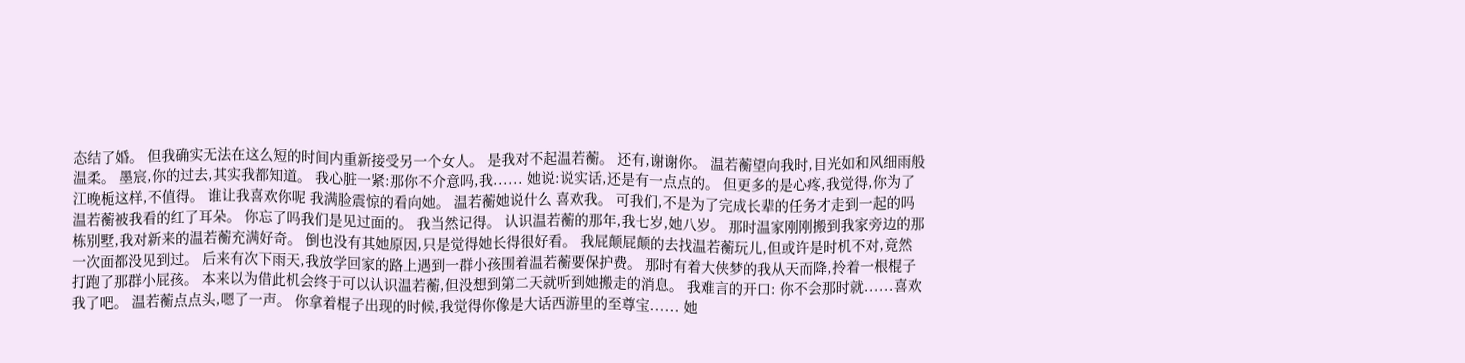态结了婚。 但我确实无法在这么短的时间内重新接受另一个女人。 是我对不起温若蘅。 还有,谢谢你。 温若蘅望向我时,目光如和风细雨般温柔。 墨宸,你的过去,其实我都知道。 我心脏一紧:那你不介意吗,我...... 她说:说实话,还是有一点点的。 但更多的是心疼,我觉得,你为了江晚栀这样,不值得。 谁让我喜欢你呢 我满脸震惊的看向她。 温若蘅她说什么 喜欢我。 可我们,不是为了完成长辈的任务才走到一起的吗 温若蘅被我看的红了耳朵。 你忘了吗我们是见过面的。 我当然记得。 认识温若蘅的那年,我七岁,她八岁。 那时温家刚刚搬到我家旁边的那栋别墅,我对新来的温若蘅充满好奇。 倒也没有其她原因,只是觉得她长得很好看。 我屁颠屁颠的去找温若蘅玩儿,但或许是时机不对,竟然一次面都没见到过。 后来有次下雨天,我放学回家的路上遇到一群小孩围着温若蘅要保护费。 那时有着大侠梦的我从天而降,拎着一根棍子打跑了那群小屁孩。 本来以为借此机会终于可以认识温若蘅,但没想到第二天就听到她搬走的消息。 我难言的开口: 你不会那时就......喜欢我了吧。 温若蘅点点头,嗯了一声。 你拿着棍子出现的时候,我觉得你像是大话西游里的至尊宝...... 她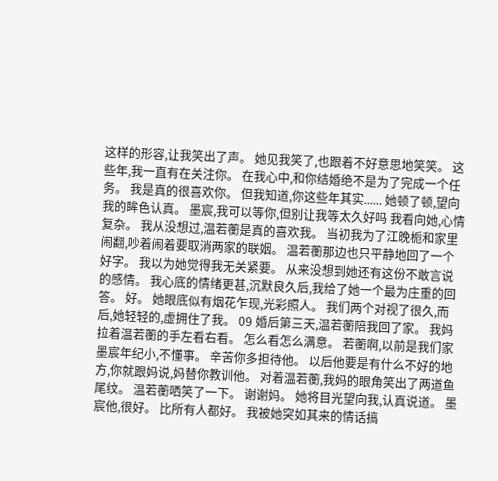这样的形容,让我笑出了声。 她见我笑了,也跟着不好意思地笑笑。 这些年,我一直有在关注你。 在我心中,和你结婚绝不是为了完成一个任务。 我是真的很喜欢你。 但我知道,你这些年其实...... 她顿了顿,望向我的眸色认真。 墨宸,我可以等你,但别让我等太久好吗 我看向她,心情复杂。 我从没想过,温若蘅是真的喜欢我。 当初我为了江晚栀和家里闹翻,吵着闹着要取消两家的联姻。 温若蘅那边也只平静地回了一个好字。 我以为她觉得我无关紧要。 从来没想到她还有这份不敢言说的感情。 我心底的情绪更甚,沉默良久后,我给了她一个最为庄重的回答。 好。 她眼底似有烟花乍现,光彩照人。 我们两个对视了很久,而后,她轻轻的,虚拥住了我。 09 婚后第三天,温若蘅陪我回了家。 我妈拉着温若蘅的手左看右看。 怎么看怎么满意。 若蘅啊,以前是我们家墨宸年纪小,不懂事。 辛苦你多担待他。 以后他要是有什么不好的地方,你就跟妈说,妈替你教训他。 对着温若蘅,我妈的眼角笑出了两道鱼尾纹。 温若蘅哂笑了一下。 谢谢妈。 她将目光望向我,认真说道。 墨宸他,很好。 比所有人都好。 我被她突如其来的情话搞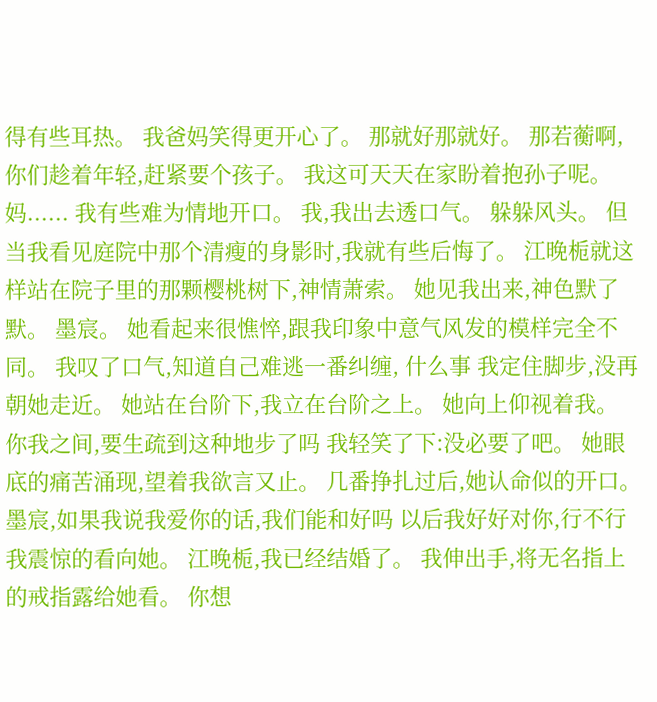得有些耳热。 我爸妈笑得更开心了。 那就好那就好。 那若蘅啊,你们趁着年轻,赶紧要个孩子。 我这可天天在家盼着抱孙子呢。 妈...... 我有些难为情地开口。 我,我出去透口气。 躲躲风头。 但当我看见庭院中那个清瘦的身影时,我就有些后悔了。 江晚栀就这样站在院子里的那颗樱桃树下,神情萧索。 她见我出来,神色默了默。 墨宸。 她看起来很憔悴,跟我印象中意气风发的模样完全不同。 我叹了口气,知道自己难逃一番纠缠, 什么事 我定住脚步,没再朝她走近。 她站在台阶下,我立在台阶之上。 她向上仰视着我。 你我之间,要生疏到这种地步了吗 我轻笑了下:没必要了吧。 她眼底的痛苦涌现,望着我欲言又止。 几番挣扎过后,她认命似的开口。 墨宸,如果我说我爱你的话,我们能和好吗 以后我好好对你,行不行 我震惊的看向她。 江晚栀,我已经结婚了。 我伸出手,将无名指上的戒指露给她看。 你想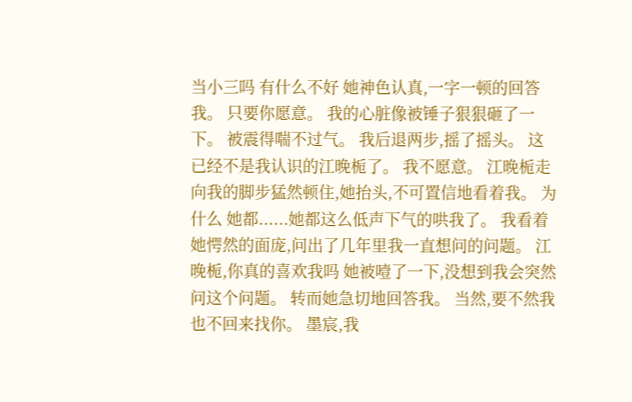当小三吗 有什么不好 她神色认真,一字一顿的回答我。 只要你愿意。 我的心脏像被锤子狠狠砸了一下。 被震得喘不过气。 我后退两步,摇了摇头。 这已经不是我认识的江晚栀了。 我不愿意。 江晚栀走向我的脚步猛然顿住,她抬头,不可置信地看着我。 为什么 她都......她都这么低声下气的哄我了。 我看着她愕然的面庞,问出了几年里我一直想问的问题。 江晚栀,你真的喜欢我吗 她被噎了一下,没想到我会突然问这个问题。 转而她急切地回答我。 当然,要不然我也不回来找你。 墨宸,我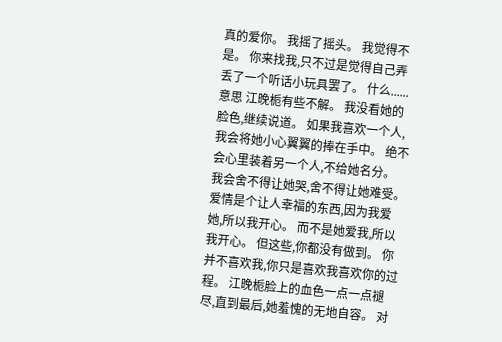真的爱你。 我摇了摇头。 我觉得不是。 你来找我,只不过是觉得自己弄丢了一个听话小玩具罢了。 什么......意思 江晚栀有些不解。 我没看她的脸色,继续说道。 如果我喜欢一个人,我会将她小心翼翼的捧在手中。 绝不会心里装着另一个人,不给她名分。 我会舍不得让她哭,舍不得让她难受。 爱情是个让人幸福的东西,因为我爱她,所以我开心。 而不是她爱我,所以我开心。 但这些,你都没有做到。 你并不喜欢我,你只是喜欢我喜欢你的过程。 江晚栀脸上的血色一点一点褪尽,直到最后,她羞愧的无地自容。 对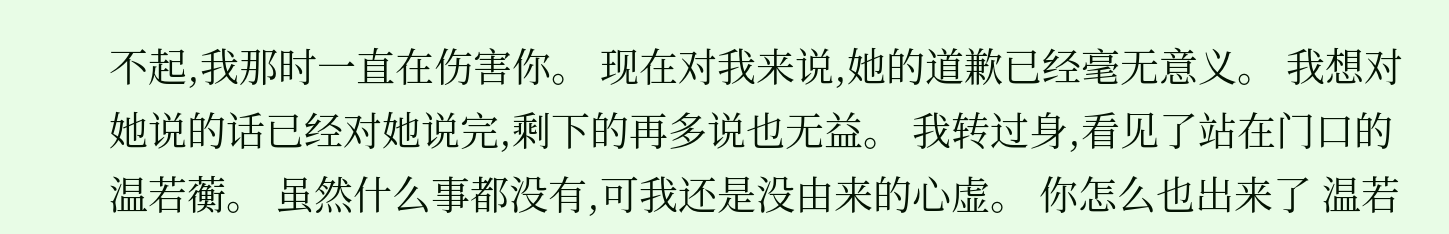不起,我那时一直在伤害你。 现在对我来说,她的道歉已经毫无意义。 我想对她说的话已经对她说完,剩下的再多说也无益。 我转过身,看见了站在门口的温若蘅。 虽然什么事都没有,可我还是没由来的心虚。 你怎么也出来了 温若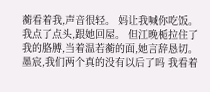蘅看着我,声音很轻。 妈让我喊你吃饭。 我点了点头,跟她回屋。 但江晚栀拉住了我的胳膊,当着温若蘅的面,她言辞恳切。 墨宸,我们两个真的没有以后了吗 我看着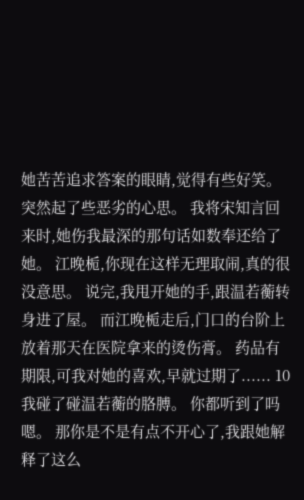她苦苦追求答案的眼睛,觉得有些好笑。 突然起了些恶劣的心思。 我将宋知言回来时,她伤我最深的那句话如数奉还给了她。 江晚栀,你现在这样无理取闹,真的很没意思。 说完,我甩开她的手,跟温若蘅转身进了屋。 而江晚栀走后,门口的台阶上放着那天在医院拿来的烫伤膏。 药品有期限,可我对她的喜欢,早就过期了...... 10 我碰了碰温若蘅的胳膊。 你都听到了吗 嗯。 那你是不是有点不开心了,我跟她解释了这么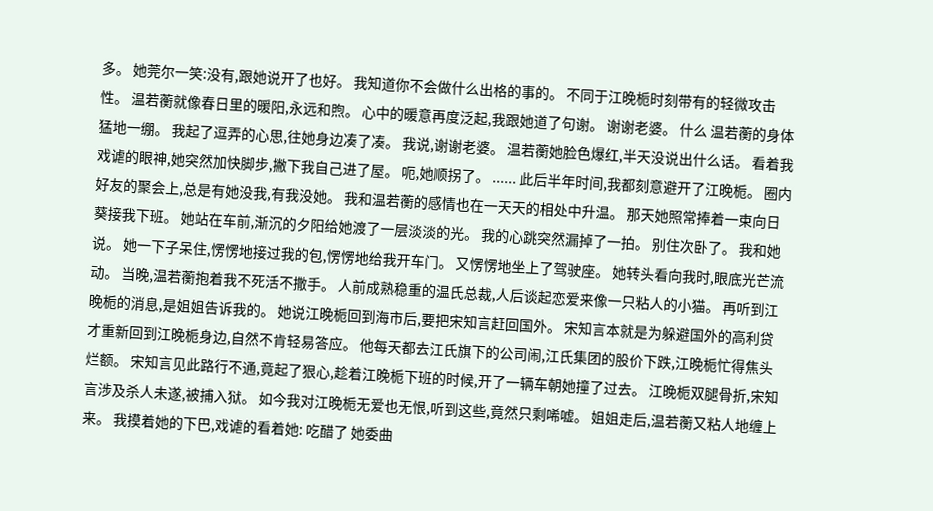多。 她莞尔一笑:没有,跟她说开了也好。 我知道你不会做什么出格的事的。 不同于江晚栀时刻带有的轻微攻击性。 温若蘅就像春日里的暖阳,永远和煦。 心中的暖意再度泛起,我跟她道了句谢。 谢谢老婆。 什么 温若蘅的身体猛地一绷。 我起了逗弄的心思,往她身边凑了凑。 我说,谢谢老婆。 温若蘅她脸色爆红,半天没说出什么话。 看着我戏谑的眼神,她突然加快脚步,撇下我自己进了屋。 呃,她顺拐了。 ...... 此后半年时间,我都刻意避开了江晚栀。 圈内好友的聚会上,总是有她没我,有我没她。 我和温若蘅的感情也在一天天的相处中升温。 那天她照常捧着一束向日葵接我下班。 她站在车前,渐沉的夕阳给她渡了一层淡淡的光。 我的心跳突然漏掉了一拍。 别住次卧了。 我和她说。 她一下子呆住,愣愣地接过我的包,愣愣地给我开车门。 又愣愣地坐上了驾驶座。 她转头看向我时,眼底光芒流动。 当晚,温若蘅抱着我不死活不撒手。 人前成熟稳重的温氏总裁,人后谈起恋爱来像一只粘人的小猫。 再听到江晚栀的消息,是姐姐告诉我的。 她说江晚栀回到海市后,要把宋知言赶回国外。 宋知言本就是为躲避国外的高利贷才重新回到江晚栀身边,自然不肯轻易答应。 他每天都去江氏旗下的公司闹,江氏集团的股价下跌,江晚栀忙得焦头烂额。 宋知言见此路行不通,竟起了狠心,趁着江晚栀下班的时候,开了一辆车朝她撞了过去。 江晚栀双腿骨折,宋知言涉及杀人未遂,被捕入狱。 如今我对江晚栀无爱也无恨,听到这些,竟然只剩唏嘘。 姐姐走后,温若蘅又粘人地缠上来。 我摸着她的下巴,戏谑的看着她: 吃醋了 她委曲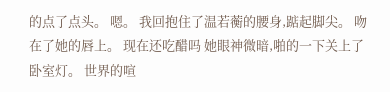的点了点头。 嗯。 我回抱住了温若蘅的腰身,踮起脚尖。 吻在了她的唇上。 现在还吃醋吗 她眼神微暗,啪的一下关上了卧室灯。 世界的喧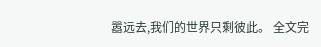嚣远去,我们的世界只剩彼此。 全文完